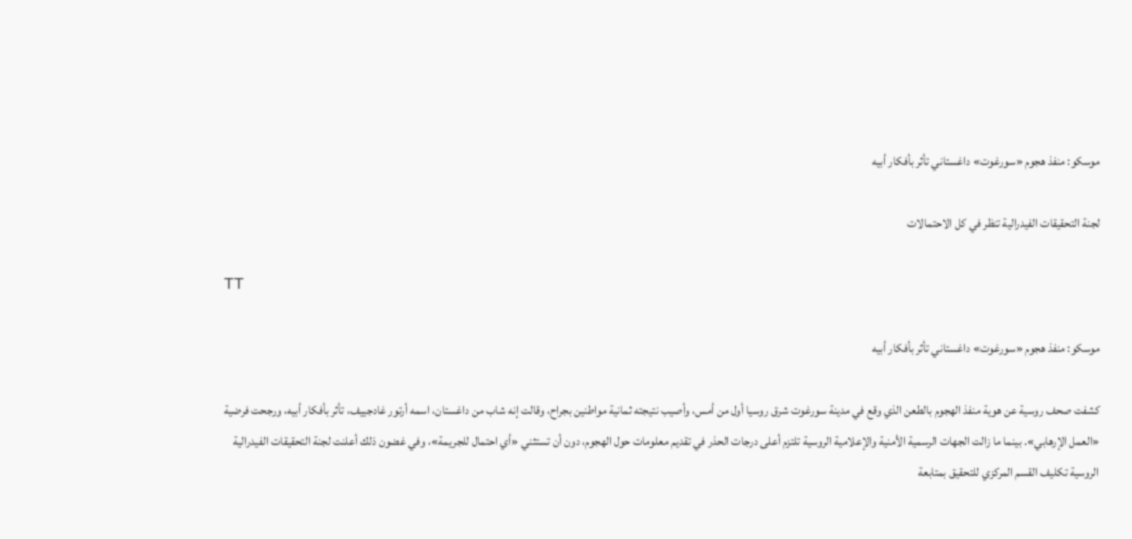موسكو: منفذ هجوم «سورغوت» داغستاني تأثر بأفكار أبيه

لجنة التحقيقات الفيدرالية تنظر في كل الاحتمالات

TT

موسكو: منفذ هجوم «سورغوت» داغستاني تأثر بأفكار أبيه

كشفت صحف روسية عن هوية منفذ الهجوم بالطعن الذي وقع في مدينة سورغوت شرق روسيا أول من أمس، وأصيب نتيجته ثمانية مواطنين بجراح، وقالت إنه شاب من داغستان، اسمه أرتور غادجييف، تأثر بأفكار أبيه، ورجحت فرضية «العمل الإرهابي». بينما ما زالت الجهات الرسمية الأمنية والإعلامية الروسية تلتزم أعلى درجات الحذر في تقديم معلومات حول الهجوم، دون أن تستثني «أي احتمال للجريمة»، وفي غضون ذلك أعلنت لجنة التحقيقات الفيدرالية الروسية تكليف القسم المركزي للتحقيق بمتابعة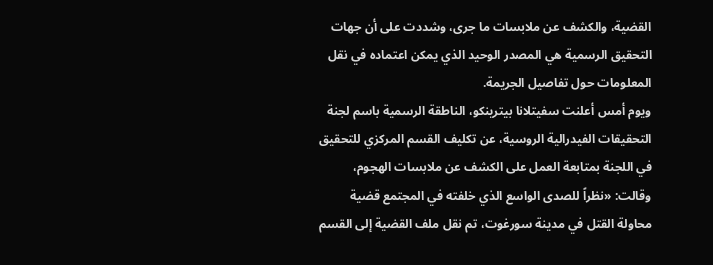القضية، والكشف عن ملابسات ما جرى، وشددت على أن جهات التحقيق الرسمية هي المصدر الوحيد الذي يمكن اعتماده في نقل المعلومات حول تفاصيل الجريمة.
ويوم أمس أعلنت سفيتلانا بيترينكو، الناطقة الرسمية باسم لجنة التحقيقات الفيدرالية الروسية، عن تكليف القسم المركزي للتحقيق في اللجنة بمتابعة العمل على الكشف عن ملابسات الهجوم، وقالت: «نظراً للصدى الواسع الذي خلفته في المجتمع قضية محاولة القتل في مدينة سورغوت، تم نقل ملف القضية إلى القسم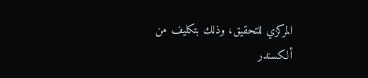المركزي للتحقيق، وذلك بتكليف من ألكسندر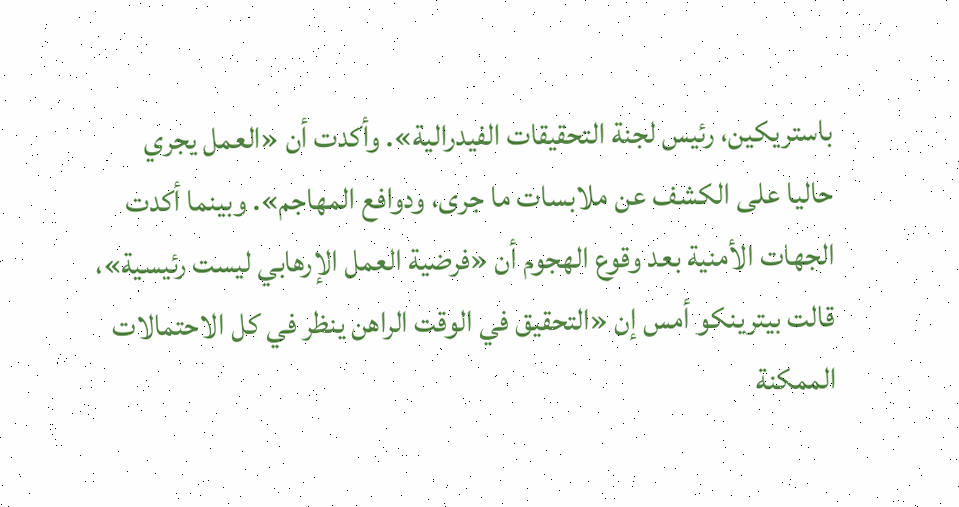باستريكين، رئيس لجنة التحقيقات الفيدرالية». وأكدت أن «العمل يجري حاليا على الكشف عن ملابسات ما جرى، ودوافع المهاجم». وبينما أكدت الجهات الأمنية بعد وقوع الهجوم أن «فرضية العمل الإرهابي ليست رئيسية»، قالت بيترينكو أمس إن «التحقيق في الوقت الراهن ينظر في كل الاحتمالات الممكنة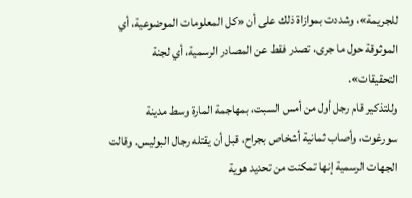للجريمة»، وشددت بموازاة ذلك على أن «كل المعلومات الموضوعية، أي الموثوقة حول ما جرى، تصدر فقط عن المصادر الرسمية، أي لجنة التحقيقات».
وللتذكير قام رجل أول من أمس السبت، بمهاجمة المارة وسط مدينة سورغوت، وأصاب ثمانية أشخاص بجراح، قبل أن يقتله رجال البوليس. وقالت الجهات الرسمية إنها تمكنت من تحديد هوية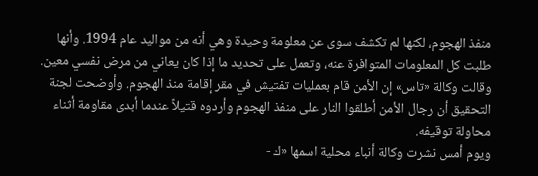منفذ الهجوم، لكنها لم تكشف سوى عن معلومة وحيدة وهي أنه من مواليد عام 1994. وأنها طلبت كل المعلومات المتوافرة عنه، وتعمل على تحديد ما إذا كان يعاني من مرض نفسي معين. وقالت وكالة «تاس» إن الأمن قام بعمليات تفتيش في مقر إقامة منذ الهجوم. وأوضحت لجنة التحقيق أن رجال الأمن أطلقوا النار على منفذ الهجوم وأردوه قتيلاً عندما أبدى مقاومة أثناء محاولة توقيفه.
ويوم أمس نشرت وكالة أنباء محلية اسمها «ك -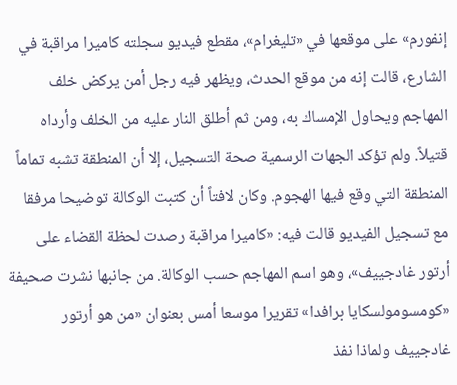إنفورم» على موقعها في «تليغرام»، مقطع فيديو سجلته كاميرا مراقبة في الشارع، قالت إنه من موقع الحدث، ويظهر فيه رجل أمن يركض خلف المهاجم ويحاول الإمساك به، ومن ثم أطلق النار عليه من الخلف وأرداه قتيلاً. ولم تؤكد الجهات الرسمية صحة التسجيل، إلا أن المنطقة تشبه تماماً المنطقة التي وقع فيها الهجوم. وكان لافتاً أن كتبت الوكالة توضيحا مرفقا مع تسجيل الفيديو قالت فيه: «كاميرا مراقبة رصدت لحظة القضاء على أرتور غادجييف»، وهو اسم المهاجم حسب الوكالة. من جانبها نشرت صحيفة «كومسومولسكايا برافدا» تقريرا موسعا أمس بعنوان «من هو أرتور غادجييف ولماذا نفذ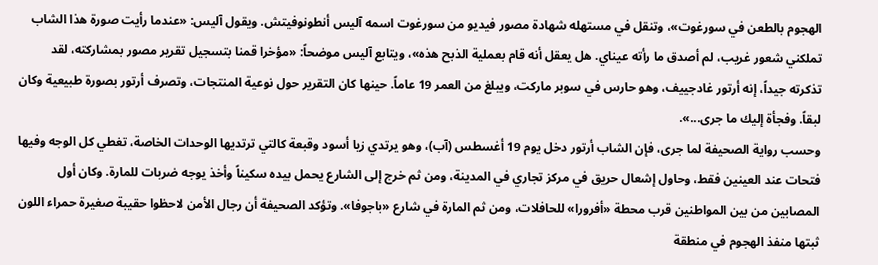الهجوم بالطعن في سورغوت»، وتنقل في مستهله شهادة مصور فيديو من سورغوت اسمه آليس أنطونوفيتش. ويقول آليس: «عندما رأيت صورة هذا الشاب تملكني شعور غريب، لم أصدق ما رأته عيناي. هل يعقل أنه قام بعملية الذبح هذه»، ويتابع آليس موضحاً: «مؤخرا قمنا بتسجيل تقرير مصور بمشاركته، لقد تذكرته جيداً، إنه أرتور غادجييف، وهو حارس في سوبر ماركت، ويبلغ من العمر 19 عاماً. حينها كان التقرير حول نوعية المنتجات، وتصرف أرتور بصورة طبيعية وكان لبقاً. وفجأة إليك ما جرى...».
وحسب رواية الصحيفة لما جرى، فإن الشاب أرتور دخل يوم 19 أغسطس (آب)، وهو يرتدي زيا أسود وقبعة كالتي ترتديها الوحدات الخاصة، تغطي كل الوجه وفيها فتحات عند العينين فقط، وحاول إشعال حريق في مركز تجاري في المدينة، ومن ثم خرج إلى الشارع يحمل بيده سكيناً وأخذ يوجه ضربات للمارة. وكان أول المصابين من بين المواطنين قرب محطة «أفرورا» للحافلات، ومن ثم المارة في شارع «باجوفا». وتؤكد الصحيفة أن رجال الأمن لاحظوا حقيبة صغيرة حمراء اللون ثبتها منفذ الهجوم في منطقة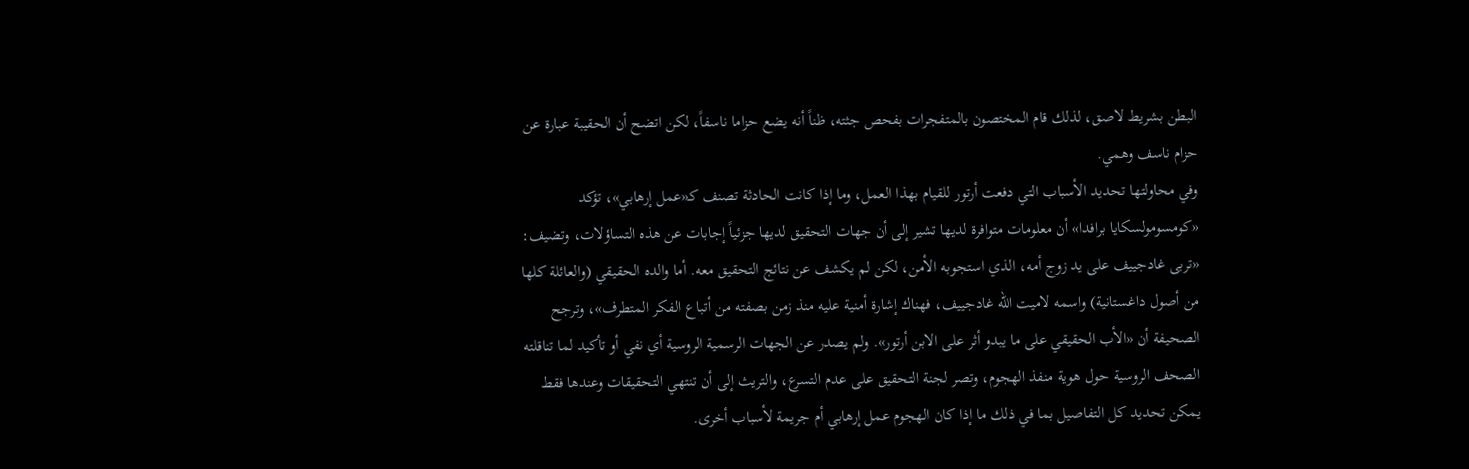البطن بشريط لاصق، لذلك قام المختصون بالمتفجرات بفحص جثته، ظناً أنه يضع حزاما ناسفاً، لكن اتضح أن الحقيبة عبارة عن حزام ناسف وهمي.
وفي محاولتها تحديد الأسباب التي دفعت أرتور للقيام بهذا العمل، وما إذا كانت الحادثة تصنف كـ«عمل إرهابي»، تؤكد «كومسومولسكايا برافدا» أن معلومات متوافرة لديها تشير إلى أن جهات التحقيق لديها جزئياً إجابات عن هذه التساؤلات، وتضيف: «تربى غادجييف على يد زوج أمه، الذي استجوبه الأمن، لكن لم يكشف عن نتائج التحقيق معه. أما والده الحقيقي (والعائلة كلها من أصول داغستانية) واسمه لاميت الله غادجييف، فهناك إشارة أمنية عليه منذ زمن بصفته من أتباع الفكر المتطرف»، وترجح الصحيفة أن «الأب الحقيقي على ما يبدو أثر على الابن أرتور». ولم يصدر عن الجهات الرسمية الروسية أي نفي أو تأكيد لما تناقلته الصحف الروسية حول هوية منفذ الهجوم، وتصر لجنة التحقيق على عدم التسرع، والتريث إلى أن تنتهي التحقيقات وعندها فقط يمكن تحديد كل التفاصيل بما في ذلك ما إذا كان الهجوم عمل إرهابي أم جريمة لأسباب أخرى.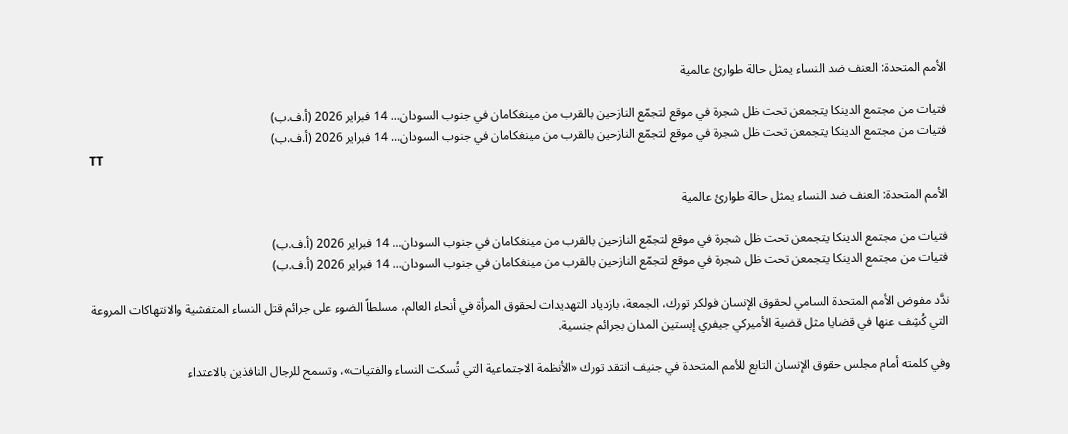الأمم المتحدة: العنف ضد النساء يمثل حالة طوارئ عالمية

فتيات من مجتمع الدينكا يتجمعن تحت ظل شجرة في موقع لتجمّع النازحين بالقرب من مينغكامان في جنوب السودان... 14 فبراير 2026 (أ.ف.ب)
فتيات من مجتمع الدينكا يتجمعن تحت ظل شجرة في موقع لتجمّع النازحين بالقرب من مينغكامان في جنوب السودان... 14 فبراير 2026 (أ.ف.ب)
TT

الأمم المتحدة: العنف ضد النساء يمثل حالة طوارئ عالمية

فتيات من مجتمع الدينكا يتجمعن تحت ظل شجرة في موقع لتجمّع النازحين بالقرب من مينغكامان في جنوب السودان... 14 فبراير 2026 (أ.ف.ب)
فتيات من مجتمع الدينكا يتجمعن تحت ظل شجرة في موقع لتجمّع النازحين بالقرب من مينغكامان في جنوب السودان... 14 فبراير 2026 (أ.ف.ب)

ندَّد مفوض الأمم المتحدة السامي لحقوق الإنسان فولكر تورك، الجمعة، بازدياد التهديدات لحقوق المرأة في أنحاء العالم، مسلطاً الضوء على جرائم قتل النساء المتفشية والانتهاكات المروعة التي كُشِف عنها في قضايا مثل قضية الأميركي جيفري إبستين المدان بجرائم جنسية.

وفي كلمته أمام مجلس حقوق الإنسان التابع للأمم المتحدة في جنيف انتقد تورك «الأنظمة الاجتماعية التي تُسكت النساء والفتيات»، وتسمح للرجال النافذين بالاعتداء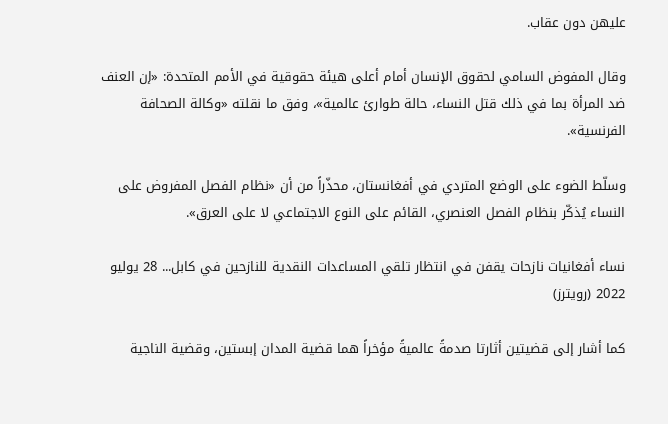عليهن دون عقاب.

وقال المفوض السامي لحقوق الإنسان أمام أعلى هيئة حقوقية في الأمم المتحدة: «إن العنف ضد المرأة بما في ذلك قتل النساء، حالة طوارئ عالمية»، وفق ما نقلته «وكالة الصحافة الفرنسية».

وسلّط الضوء على الوضع المتردي في أفغانستان، محذّراً من أن «نظام الفصل المفروض على النساء يُذكّر بنظام الفصل العنصري، القائم على النوع الاجتماعي لا على العرق».

نساء أفغانيات نازحات يقفن في انتظار تلقي المساعدات النقدية للنازحين في كابل... 28 يوليو 2022 (رويترز)

كما أشار إلى قضيتين أثارتا صدمةً عالميةً مؤخراً هما قضية المدان إبستين، وقضية الناجية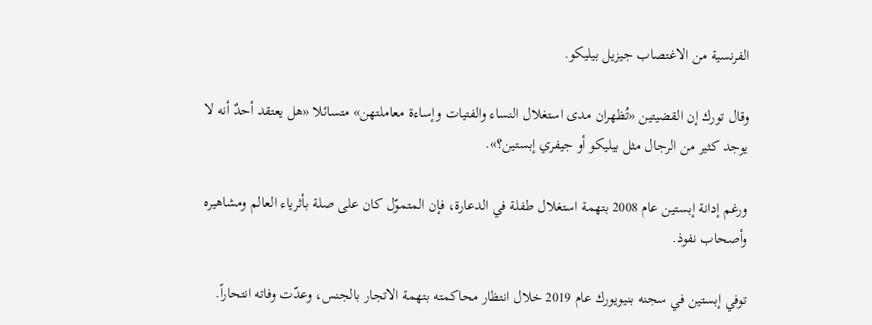الفرنسية من الاغتصاب جيزيل بيليكو.

وقال تورك إن القضيتين «تُظهران مدى استغلال النساء والفتيات وإساءة معاملتهن» متسائلا «هل يعتقد أحدٌ أنه لا يوجد كثير من الرجال مثل بيليكو أو جيفري إبستين؟».

ورغم إدانة إبستين عام 2008 بتهمة استغلال طفلة في الدعارة، فإن المتموّل كان على صلة بأثرياء العالم ومشاهيره وأصحاب نفوذ.

توفي إبستين في سجنه بنيويورك عام 2019 خلال انتظار محاكمته بتهمة الاتجار بالجنس، وعدّت وفاته انتحاراً.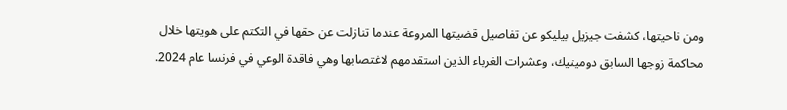ومن ناحيتها، كشفت جيزيل بيليكو عن تفاصيل قضيتها المروعة عندما تنازلت عن حقها في التكتم على هويتها خلال محاكمة زوجها السابق دومينيك، وعشرات الغرباء الذين استقدمهم لاغتصابها وهي فاقدة الوعي في فرنسا عام 2024.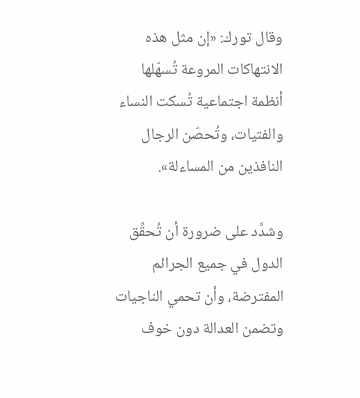وقال تورك: «إن مثل هذه الانتهاكات المروعة تُسهّلها أنظمة اجتماعية تُسكت النساء والفتيات، وتُحصّن الرجال النافذين من المساءلة».

وشدَّد على ضرورة أن تُحقِّق الدول في جميع الجرائم المفترضة، وأن تحمي الناجيات وتضمن العدالة دون خوف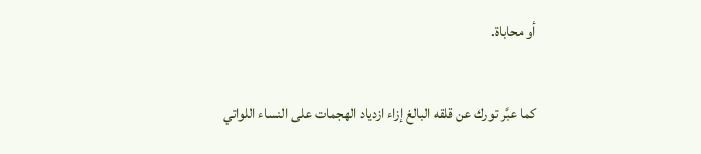أو محاباة.

كما عبَّر تورك عن قلقه البالغ إزاء ازدياد الهجمات على النساء اللواتي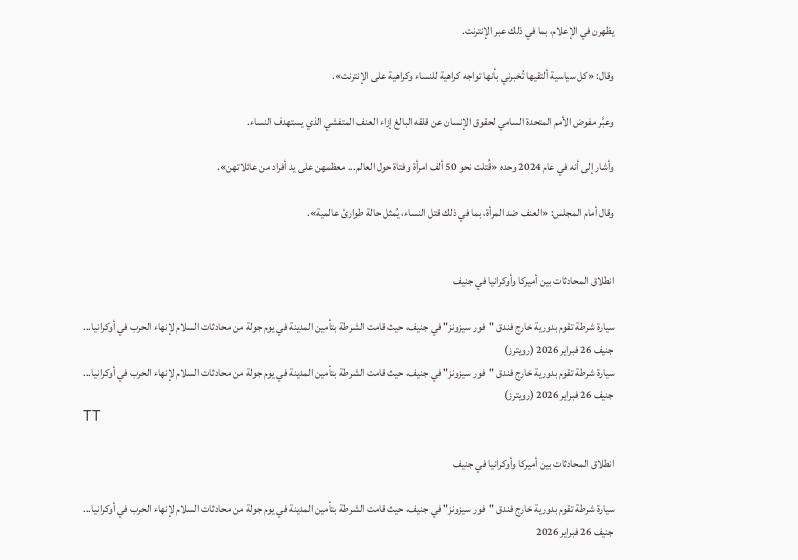يظهرن في الإعلام، بما في ذلك عبر الإنترنت.

وقال: «كل سياسية ألتقيها تُخبرني بأنها تواجه كراهية للنساء وكراهية على الإنترنت».

وعبَّر مفوض الأمم المتحدة السامي لحقوق الإنسان عن قلقه البالغ إزاء العنف المتفشي الذي يستهدف النساء.

وأشار إلى أنه في عام 2024 وحده «قُتلت نحو 50 ألف امرأة وفتاة حول العالم... معظمهن على يد أفراد من عائلاتهن».

وقال أمام المجلس: «العنف ضد المرأة، بما في ذلك قتل النساء، يُمثل حالة طوارئ عالمية».


انطلاق المحادثات بين أميركا وأوكرانيا في جنيف

سيارة شرطة تقوم بدورية خارج فندق "فور سيزونز" في جنيف، حيث قامت الشرطة بتأمين المدينة في يوم جولة من محادثات السلام لإنهاء الحرب في أوكرانيا... جنيف 26 فبراير 2026 (رويترز)
سيارة شرطة تقوم بدورية خارج فندق "فور سيزونز" في جنيف، حيث قامت الشرطة بتأمين المدينة في يوم جولة من محادثات السلام لإنهاء الحرب في أوكرانيا... جنيف 26 فبراير 2026 (رويترز)
TT

انطلاق المحادثات بين أميركا وأوكرانيا في جنيف

سيارة شرطة تقوم بدورية خارج فندق "فور سيزونز" في جنيف، حيث قامت الشرطة بتأمين المدينة في يوم جولة من محادثات السلام لإنهاء الحرب في أوكرانيا... جنيف 26 فبراير 2026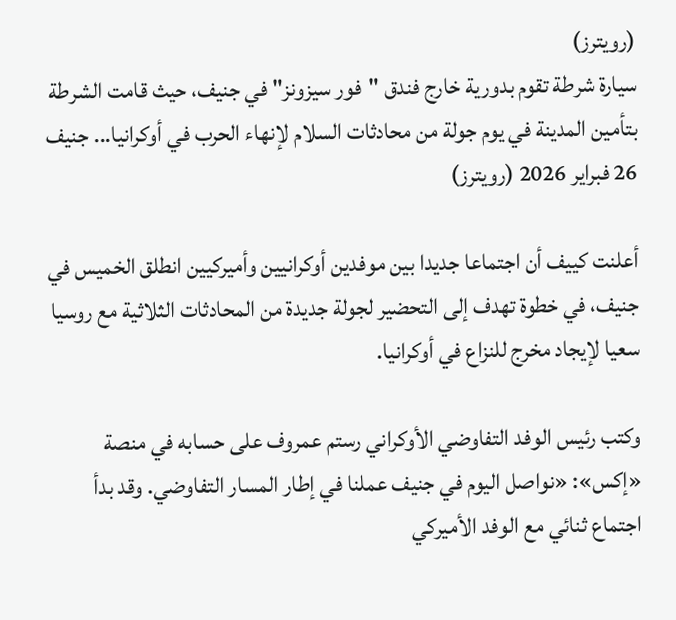(رويترز)
سيارة شرطة تقوم بدورية خارج فندق "فور سيزونز" في جنيف، حيث قامت الشرطة بتأمين المدينة في يوم جولة من محادثات السلام لإنهاء الحرب في أوكرانيا... جنيف 26 فبراير 2026 (رويترز)

أعلنت كييف أن اجتماعا جديدا بين موفدين أوكرانيين وأميركيين انطلق الخميس في جنيف، في خطوة تهدف إلى التحضير لجولة جديدة من المحادثات الثلاثية مع روسيا سعيا لإيجاد مخرج للنزاع في أوكرانيا.

وكتب رئيس الوفد التفاوضي الأوكراني رستم عمروف على حسابه في منصة «إكس»: «نواصل اليوم في جنيف عملنا في إطار المسار التفاوضي. وقد بدأ اجتماع ثنائي مع الوفد الأميركي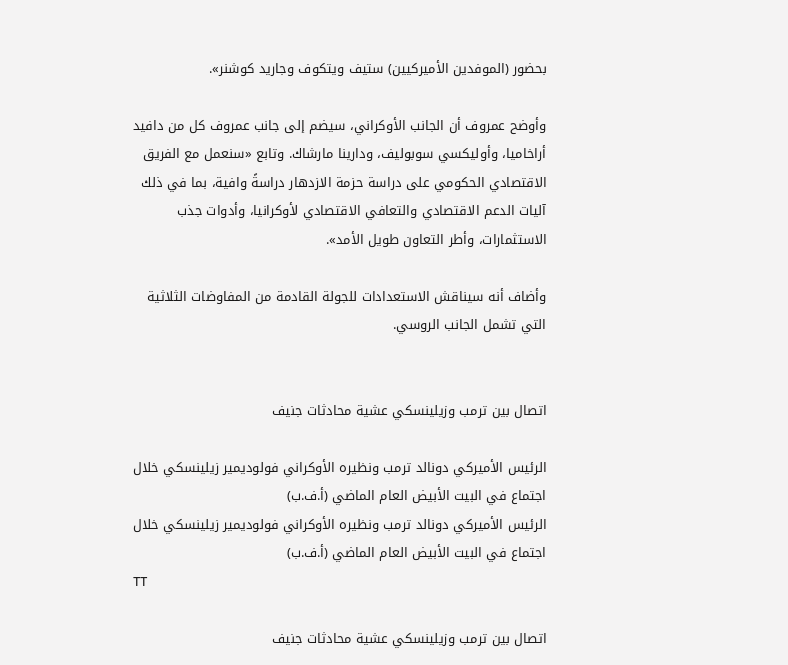بحضور (الموفدين الأميركيين) ستيف ويتكوف وجاريد كوشنر».

وأوضح عمروف أن الجانب الأوكراني، سيضم إلى جانب عمروف كل من دافيد أراخاميا، وأوليكسي سوبوليف، ودارينا مارشاك. وتابع «سنعمل مع الفريق الاقتصادي الحكومي على دراسة حزمة الازدهار دراسةً وافية، بما في ذلك آليات الدعم الاقتصادي والتعافي الاقتصادي لأوكرانيا، وأدوات جذب الاستثمارات، وأطر التعاون طويل الأمد».

وأضاف أنه سيناقش الاستعدادات للجولة القادمة من المفاوضات الثلاثية التي تشمل الجانب الروسي.


اتصال بين ترمب وزيلينسكي عشية محادثات جنيف

الرئيس الأميركي دونالد ترمب ونظيره الأوكراني فولوديمير زيلينسكي خلال اجتماع في البيت الأبيض العام الماضي (أ.ف.ب)
الرئيس الأميركي دونالد ترمب ونظيره الأوكراني فولوديمير زيلينسكي خلال اجتماع في البيت الأبيض العام الماضي (أ.ف.ب)
TT

اتصال بين ترمب وزيلينسكي عشية محادثات جنيف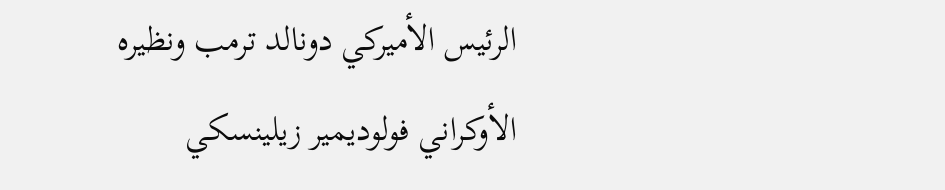الرئيس الأميركي دونالد ترمب ونظيره الأوكراني فولوديمير زيلينسكي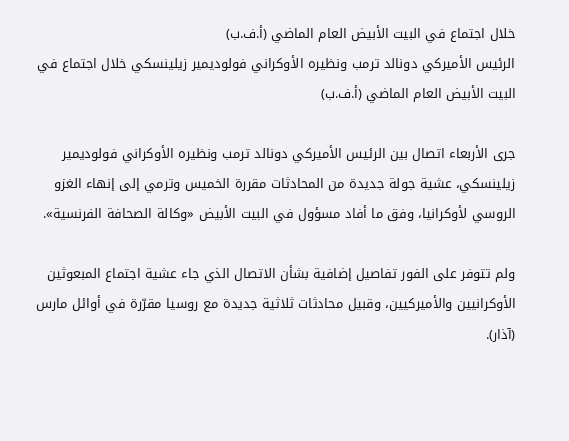خلال اجتماع في البيت الأبيض العام الماضي (أ.ف.ب)
الرئيس الأميركي دونالد ترمب ونظيره الأوكراني فولوديمير زيلينسكي خلال اجتماع في البيت الأبيض العام الماضي (أ.ف.ب)

جرى الأربعاء اتصال بين الرئيس الأميركي دونالد ترمب ونظيره الأوكراني فولوديمير زيلينسكي، عشية جولة جديدة من المحادثات مقررة الخميس وترمي إلى إنهاء الغزو الروسي لأوكرانيا، وفق ما أفاد مسؤول في البيت الأبيض «وكالة الصحافة الفرنسية».

ولم تتوفر على الفور تفاصيل إضافية بشأن الاتصال الذي جاء عشية اجتماع المبعوثين الأوكرانيين والأميركيين، وقبيل محادثات ثلاثية جديدة مع روسيا مقرّرة في أوائل مارس (آذار).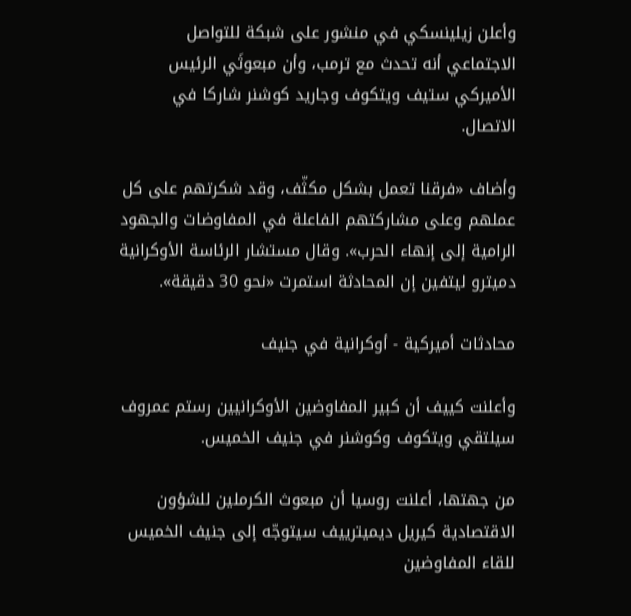وأعلن زيلينسكي في منشور على شبكة للتواصل الاجتماعي أنه تحدث مع ترمب، وأن مبعوثَي الرئيس الأميركي ستيف ويتكوف وجاريد كوشنر شاركا في الاتصال.

وأضاف «فرقنا تعمل بشكل مكثّف، وقد شكرتهم على كل عملهم وعلى مشاركتهم الفاعلة في المفاوضات والجهود الرامية إلى إنهاء الحرب». وقال مستشار الرئاسة الأوكرانية دميترو ليتفين إن المحادثة استمرت «نحو 30 دقيقة».

محادثات أميركية - أوكرانية في جنيف

وأعلنت كييف أن كبير المفاوضين الأوكرانيين رستم عمروف سيلتقي ويتكوف وكوشنر في جنيف الخميس.

من جهتها، أعلنت روسيا أن مبعوث الكرملين للشؤون الاقتصادية كيريل ديميترييف سيتوجّه إلى جنيف الخميس للقاء المفاوضين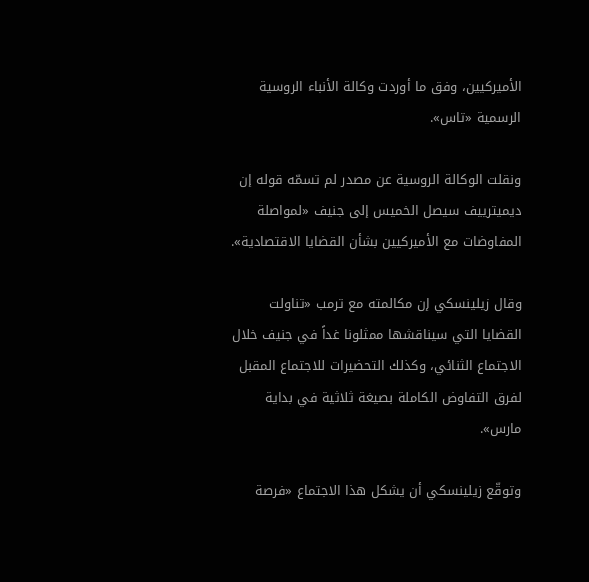الأميركيين، وفق ما أوردت وكالة الأنباء الروسية الرسمية «تاس».

ونقلت الوكالة الروسية عن مصدر لم تسمّه قوله إن ديميترييف سيصل الخميس إلى جنيف «لمواصلة المفاوضات مع الأميركيين بشأن القضايا الاقتصادية».

وقال زيلينسكي إن مكالمته مع ترمب «تناولت القضايا التي سيناقشها ممثلونا غداً في جنيف خلال الاجتماع الثنائي، وكذلك التحضيرات للاجتماع المقبل لفرق التفاوض الكاملة بصيغة ثلاثية في بداية مارس».

وتوقّع زيلينسكي أن يشكل هذا الاجتماع «فرصة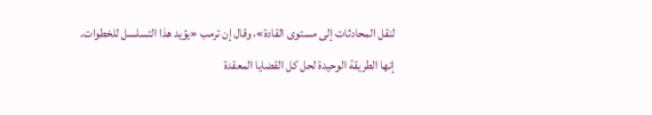لنقل المحادثات إلى مستوى القادة»، وقال إن ترمب «يؤيد هذا التسلسل للخطوات. إنها الطريقة الوحيدة لحل كل القضايا المعقدة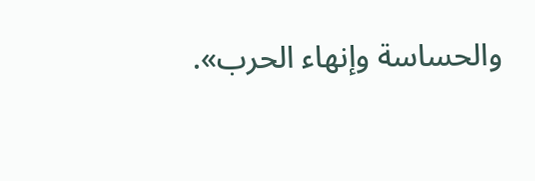والحساسة وإنهاء الحرب».